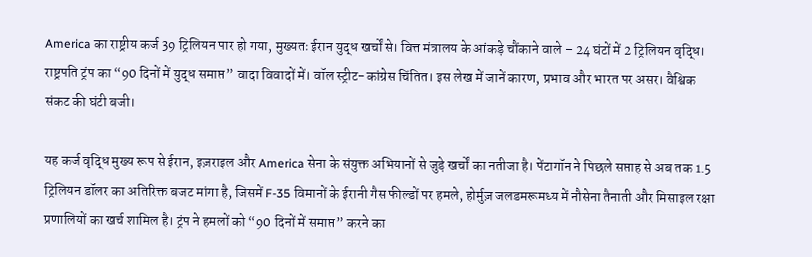America का राष्ट्रीय कर्ज 39 ट्रिलियन पार हो गया, मुख्यतः ईरान युद्ध खर्चों से। वित्त मंत्रालय के आंकड़े चौंकाने वाले – 24 घंटों में 2 ट्रिलियन वृद्धि। राष्ट्रपति ट्रंप का “90 दिनों में युद्ध समाप्त” वादा विवादों में। वॉल स्ट्रीट-कांग्रेस चिंतित। इस लेख में जानें कारण, प्रभाव और भारत पर असर। वैश्विक संकट की घंटी बजी।

यह कर्ज वृद्धि मुख्य रूप से ईरान, इज़राइल और America सेना के संयुक्त अभियानों से जुड़े खर्चों का नतीजा है। पेंटागॉन ने पिछले सप्ताह से अब तक 1.5 ट्रिलियन डॉलर का अतिरिक्त बजट मांगा है, जिसमें F-35 विमानों के ईरानी गैस फील्डों पर हमले, होर्मुज़ जलडमरूमध्य में नौसेना तैनाती और मिसाइल रक्षा प्रणालियों का खर्च शामिल है। ट्रंप ने हमलों को “90 दिनों में समाप्त” करने का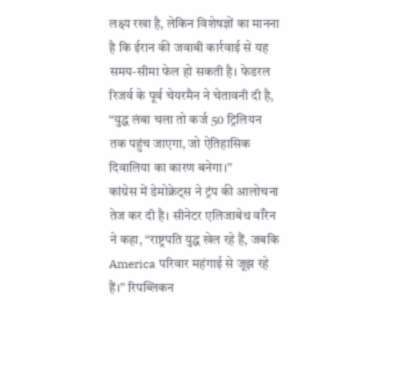लक्ष्य रखा है, लेकिन विशेषज्ञों का मानना है कि ईरान की जवाबी कार्रवाई से यह समय-सीमा फेल हो सकती है। फेडरल रिजर्व के पूर्व चेयरमैन ने चेतावनी दी है, “युद्ध लंबा चला तो कर्ज 50 ट्रिलियन तक पहुंच जाएगा, जो ऐतिहासिक दिवालिया का कारण बनेगा।”
कांग्रेस में डेमोक्रेट्स ने ट्रंप की आलोचना तेज कर दी है। सीनेटर एलिजाबेथ वॉरेन ने कहा, “राष्ट्रपति युद्ध खेल रहे हैं, जबकि America परिवार महंगाई से जूझ रहे हैं।” रिपब्लिकन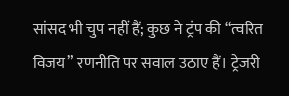सांसद भी चुप नहीं हैं; कुछ ने ट्रंप की “त्वरित विजय” रणनीति पर सवाल उठाए हैं। ट्रेजरी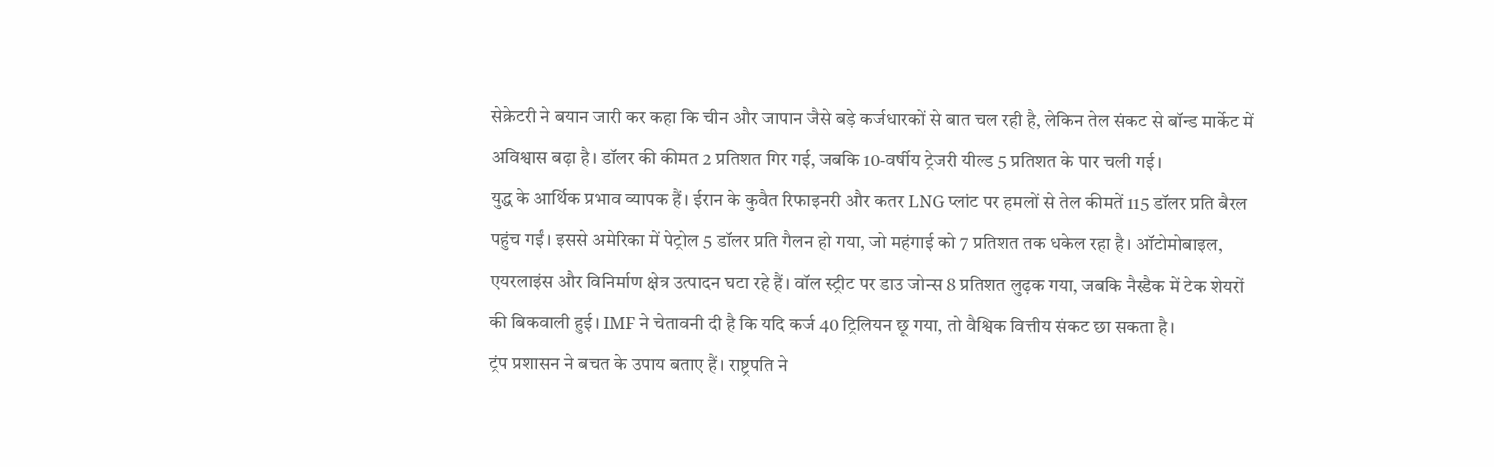सेक्रेटरी ने बयान जारी कर कहा कि चीन और जापान जैसे बड़े कर्जधारकों से बात चल रही है, लेकिन तेल संकट से बॉन्ड मार्केट में अविश्वास बढ़ा है। डॉलर की कीमत 2 प्रतिशत गिर गई, जबकि 10-वर्षीय ट्रेजरी यील्ड 5 प्रतिशत के पार चली गई।
युद्ध के आर्थिक प्रभाव व्यापक हैं। ईरान के कुवैत रिफाइनरी और कतर LNG प्लांट पर हमलों से तेल कीमतें 115 डॉलर प्रति बैरल पहुंच गईं। इससे अमेरिका में पेट्रोल 5 डॉलर प्रति गैलन हो गया, जो महंगाई को 7 प्रतिशत तक धकेल रहा है। ऑटोमोबाइल, एयरलाइंस और विनिर्माण क्षेत्र उत्पादन घटा रहे हैं। वॉल स्ट्रीट पर डाउ जोन्स 8 प्रतिशत लुढ़क गया, जबकि नैस्डैक में टेक शेयरों की बिकवाली हुई। IMF ने चेतावनी दी है कि यदि कर्ज 40 ट्रिलियन छू गया, तो वैश्विक वित्तीय संकट छा सकता है।
ट्रंप प्रशासन ने बचत के उपाय बताए हैं। राष्ट्रपति ने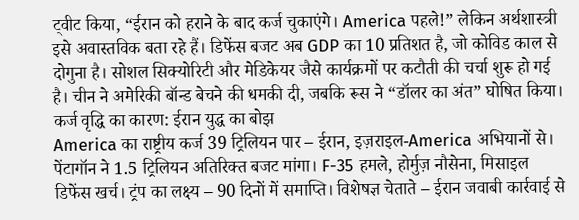ट्वीट किया, “ईरान को हराने के बाद कर्ज चुकाएंगे। America पहले!” लेकिन अर्थशास्त्री इसे अवास्तविक बता रहे हैं। डिफेंस बजट अब GDP का 10 प्रतिशत है, जो कोविड काल से दोगुना है। सोशल सिक्योरिटी और मेडिकेयर जैसे कार्यक्रमों पर कटौती की चर्चा शुरू हो गई है। चीन ने अमेरिकी बॉन्ड बेचने की धमकी दी, जबकि रूस ने “डॉलर का अंत” घोषित किया।
कर्ज वृद्धि का कारण: ईरान युद्ध का बोझ
America का राष्ट्रीय कर्ज 39 ट्रिलियन पार – ईरान, इज़राइल-America अभियानों से। पेंटागॉन ने 1.5 ट्रिलियन अतिरिक्त बजट मांगा। F-35 हमले, होर्मुज़ नौसेना, मिसाइल डिफेंस खर्च। ट्रंप का लक्ष्य – 90 दिनों में समाप्ति। विशेषज्ञ चेताते – ईरान जवाबी कार्रवाई से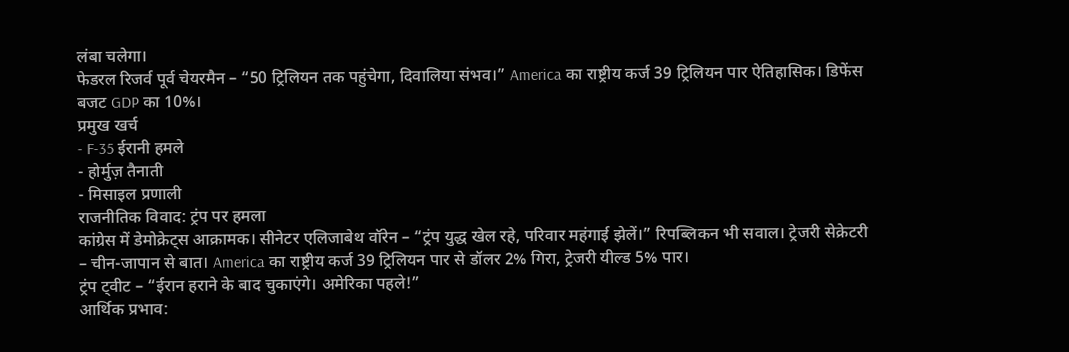लंबा चलेगा।
फेडरल रिजर्व पूर्व चेयरमैन – “50 ट्रिलियन तक पहुंचेगा, दिवालिया संभव।” America का राष्ट्रीय कर्ज 39 ट्रिलियन पार ऐतिहासिक। डिफेंस बजट GDP का 10%।
प्रमुख खर्च
- F-35 ईरानी हमले
- होर्मुज़ तैनाती
- मिसाइल प्रणाली
राजनीतिक विवाद: ट्रंप पर हमला
कांग्रेस में डेमोक्रेट्स आक्रामक। सीनेटर एलिजाबेथ वॉरेन – “ट्रंप युद्ध खेल रहे, परिवार महंगाई झेलें।” रिपब्लिकन भी सवाल। ट्रेजरी सेक्रेटरी – चीन-जापान से बात। America का राष्ट्रीय कर्ज 39 ट्रिलियन पार से डॉलर 2% गिरा, ट्रेजरी यील्ड 5% पार।
ट्रंप ट्वीट – “ईरान हराने के बाद चुकाएंगे। अमेरिका पहले!”
आर्थिक प्रभाव: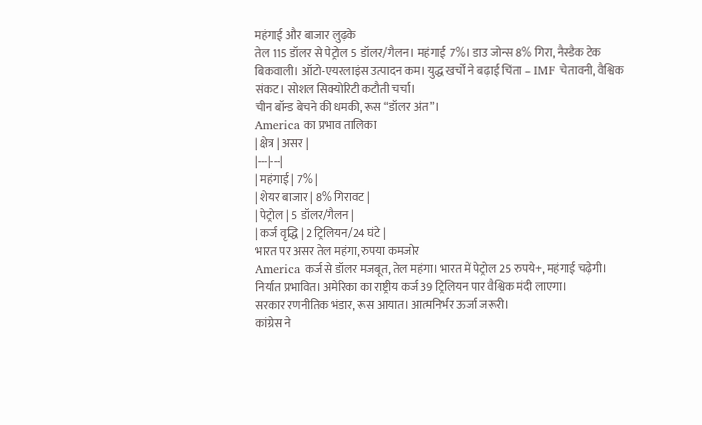महंगाई और बाजार लुढ़के
तेल 115 डॉलर से पेट्रोल 5 डॉलर/गैलन। महंगाई 7%। डाउ जोन्स 8% गिरा, नैस्डैक टेक बिकवाली। ऑटो-एयरलाइंस उत्पादन कम। युद्ध खर्चों ने बढ़ाई चिंता – IMF चेतावनी, वैश्विक संकट। सोशल सिक्योरिटी कटौती चर्चा।
चीन बॉन्ड बेचने की धमकी, रूस “डॉलर अंत”।
America का प्रभाव तालिका
| क्षेत्र | असर |
|---|---|
| महंगाई | 7% |
| शेयर बाजार | 8% गिरावट |
| पेट्रोल | 5 डॉलर/गैलन |
| कर्ज वृद्धि | 2 ट्रिलियन/24 घंटे |
भारत पर असर तेल महंगा, रुपया कमजोर
America कर्ज से डॉलर मजबूत, तेल महंगा। भारत में पेट्रोल 25 रुपये+, महंगाई चढ़ेगी। निर्यात प्रभावित। अमेरिका का राष्ट्रीय कर्ज 39 ट्रिलियन पार वैश्विक मंदी लाएगा।
सरकार रणनीतिक भंडार, रूस आयात। आत्मनिर्भर ऊर्जा जरूरी।
कांग्रेस ने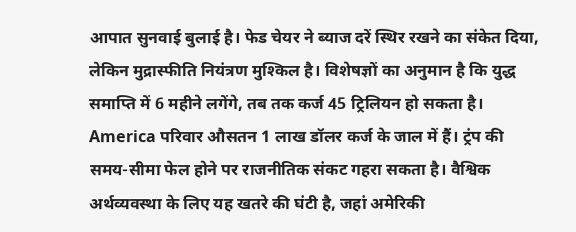आपात सुनवाई बुलाई है। फेड चेयर ने ब्याज दरें स्थिर रखने का संकेत दिया, लेकिन मुद्रास्फीति नियंत्रण मुश्किल है। विशेषज्ञों का अनुमान है कि युद्ध समाप्ति में 6 महीने लगेंगे, तब तक कर्ज 45 ट्रिलियन हो सकता है। America परिवार औसतन 1 लाख डॉलर कर्ज के जाल में हैं। ट्रंप की समय-सीमा फेल होने पर राजनीतिक संकट गहरा सकता है। वैश्विक अर्थव्यवस्था के लिए यह खतरे की घंटी है, जहां अमेरिकी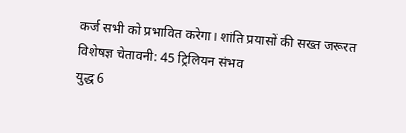कर्ज सभी को प्रभावित करेगा। शांति प्रयासों की सख्त जरूरत
विशेषज्ञ चेतावनी: 45 ट्रिलियन संभव
युद्ध 6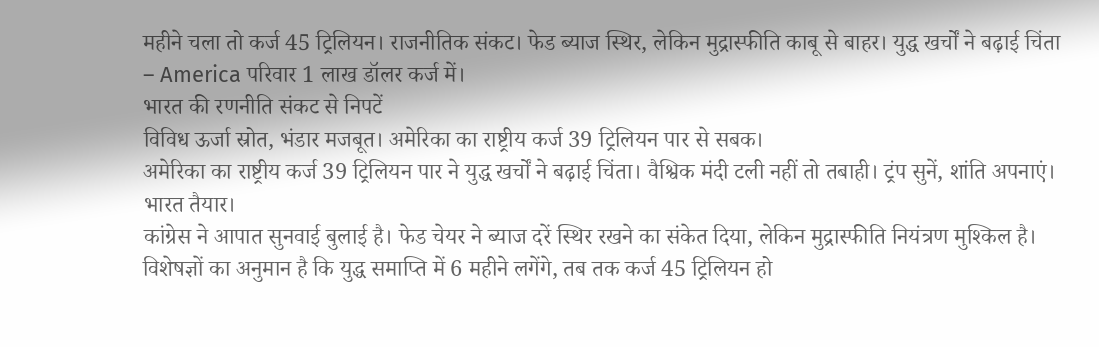महीने चला तो कर्ज 45 ट्रिलियन। राजनीतिक संकट। फेड ब्याज स्थिर, लेकिन मुद्रास्फीति काबू से बाहर। युद्ध खर्चों ने बढ़ाई चिंता – America परिवार 1 लाख डॉलर कर्ज में।
भारत की रणनीति संकट से निपटें
विविध ऊर्जा स्रोत, भंडार मजबूत। अमेरिका का राष्ट्रीय कर्ज 39 ट्रिलियन पार से सबक।
अमेरिका का राष्ट्रीय कर्ज 39 ट्रिलियन पार ने युद्ध खर्चों ने बढ़ाई चिंता। वैश्विक मंदी टली नहीं तो तबाही। ट्रंप सुनें, शांति अपनाएं। भारत तैयार।
कांग्रेस ने आपात सुनवाई बुलाई है। फेड चेयर ने ब्याज दरें स्थिर रखने का संकेत दिया, लेकिन मुद्रास्फीति नियंत्रण मुश्किल है। विशेषज्ञों का अनुमान है कि युद्ध समाप्ति में 6 महीने लगेंगे, तब तक कर्ज 45 ट्रिलियन हो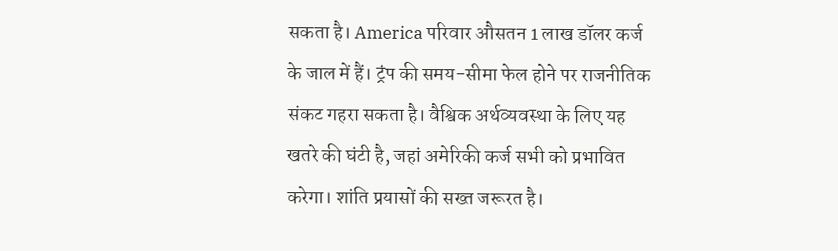सकता है। America परिवार औसतन 1 लाख डॉलर कर्ज के जाल में हैं। ट्रंप की समय-सीमा फेल होने पर राजनीतिक संकट गहरा सकता है। वैश्विक अर्थव्यवस्था के लिए यह खतरे की घंटी है, जहां अमेरिकी कर्ज सभी को प्रभावित करेगा। शांति प्रयासों की सख्त जरूरत है।